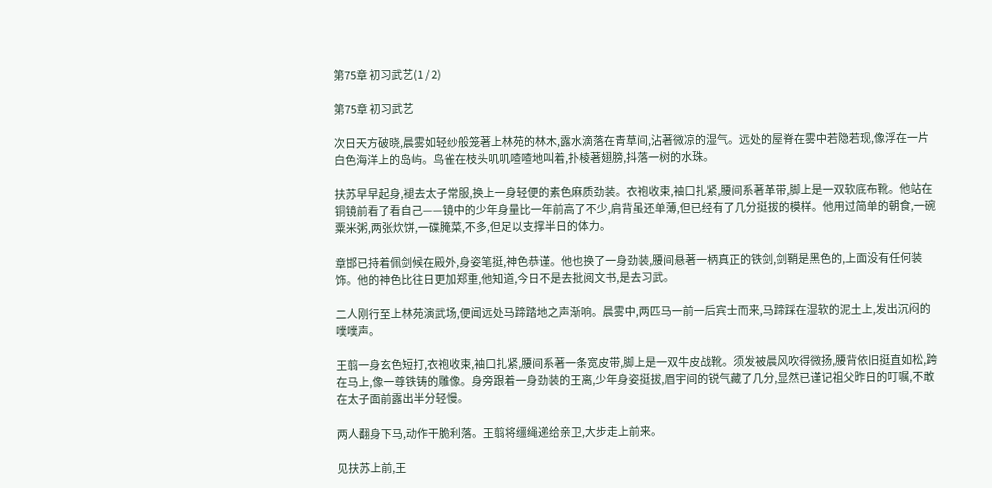第75章 初习武艺(1 / 2)

第75章 初习武艺

次日天方破晓,晨雾如轻纱般笼著上林苑的林木,露水滴落在青草间,沾著微凉的湿气。远处的屋脊在雾中若隐若现,像浮在一片白色海洋上的岛屿。鸟雀在枝头叽叽喳喳地叫着,扑棱著翅膀,抖落一树的水珠。

扶苏早早起身,褪去太子常服,换上一身轻便的素色麻质劲装。衣袍收束,袖口扎紧,腰间系著革带,脚上是一双软底布靴。他站在铜镜前看了看自己——镜中的少年身量比一年前高了不少,肩背虽还单薄,但已经有了几分挺拔的模样。他用过简单的朝食,一碗粟米粥,两张炊饼,一碟腌菜,不多,但足以支撑半日的体力。

章邯已持着佩剑候在殿外,身姿笔挺,神色恭谨。他也换了一身劲装,腰间悬著一柄真正的铁剑,剑鞘是黑色的,上面没有任何装饰。他的神色比往日更加郑重,他知道,今日不是去批阅文书,是去习武。

二人刚行至上林苑演武场,便闻远处马蹄踏地之声渐响。晨雾中,两匹马一前一后宾士而来,马蹄踩在湿软的泥土上,发出沉闷的噗噗声。

王翦一身玄色短打,衣袍收束,袖口扎紧,腰间系著一条宽皮带,脚上是一双牛皮战靴。须发被晨风吹得微扬,腰背依旧挺直如松,跨在马上,像一尊铁铸的雕像。身旁跟着一身劲装的王离,少年身姿挺拔,眉宇间的锐气藏了几分,显然已谨记祖父昨日的叮嘱,不敢在太子面前露出半分轻慢。

两人翻身下马,动作干脆利落。王翦将缰绳递给亲卫,大步走上前来。

见扶苏上前,王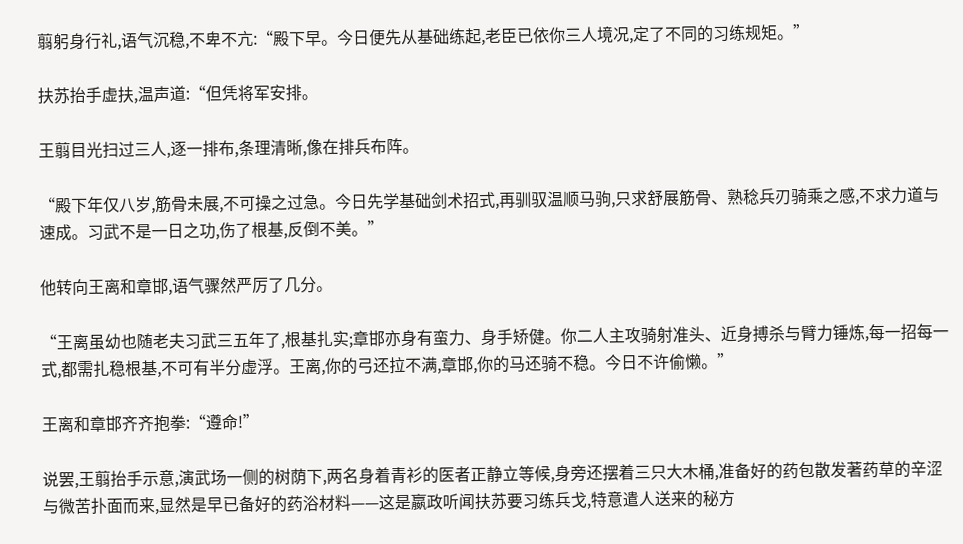翦躬身行礼,语气沉稳,不卑不亢:“殿下早。今日便先从基础练起,老臣已依你三人境况,定了不同的习练规矩。”

扶苏抬手虚扶,温声道:“但凭将军安排。

王翦目光扫过三人,逐一排布,条理清晰,像在排兵布阵。

“殿下年仅八岁,筋骨未展,不可操之过急。今日先学基础剑术招式,再驯驭温顺马驹,只求舒展筋骨、熟稔兵刃骑乘之感,不求力道与速成。习武不是一日之功,伤了根基,反倒不美。”

他转向王离和章邯,语气骤然严厉了几分。

“王离虽幼也随老夫习武三五年了,根基扎实;章邯亦身有蛮力、身手矫健。你二人主攻骑射准头、近身搏杀与臂力锤炼,每一招每一式,都需扎稳根基,不可有半分虚浮。王离,你的弓还拉不满,章邯,你的马还骑不稳。今日不许偷懒。”

王离和章邯齐齐抱拳:“遵命!”

说罢,王翦抬手示意,演武场一侧的树荫下,两名身着青衫的医者正静立等候,身旁还摆着三只大木桶,准备好的药包散发著药草的辛涩与微苦扑面而来,显然是早已备好的药浴材料——这是嬴政听闻扶苏要习练兵戈,特意遣人送来的秘方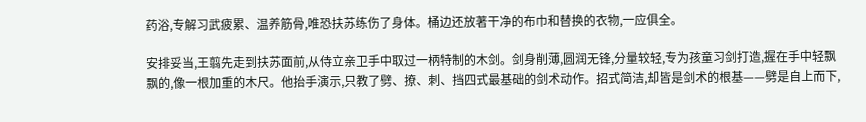药浴,专解习武疲累、温养筋骨,唯恐扶苏练伤了身体。桶边还放著干净的布巾和替换的衣物,一应俱全。

安排妥当,王翦先走到扶苏面前,从侍立亲卫手中取过一柄特制的木剑。剑身削薄,圆润无锋,分量较轻,专为孩童习剑打造,握在手中轻飘飘的,像一根加重的木尺。他抬手演示,只教了劈、撩、刺、挡四式最基础的剑术动作。招式简洁,却皆是剑术的根基——劈是自上而下,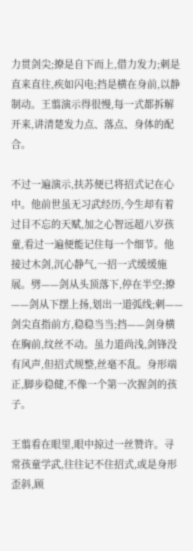力贯剑尖;撩是自下而上,借力发力;刺是直来直往,疾如闪电;挡是横在身前,以静制动。王翦演示得很慢,每一式都拆解开来,讲清楚发力点、落点、身体的配合。

不过一遍演示,扶苏便已将招式记在心中。他前世虽无习武经历,今生却有着过目不忘的天赋,加之心智远超八岁孩童,看过一遍便能记住每一个细节。他接过木剑,沉心静气,一招一式缓缓施展。劈——剑从头顶落下,停在半空;撩——剑从下摆上扬,划出一道弧线;刺——剑尖直指前方,稳稳当当;挡——剑身横在胸前,纹丝不动。虽力道尚浅,剑锋没有风声,但招式规整,丝毫不乱。身形端正,脚步稳健,不像一个第一次握剑的孩子。

王翦看在眼里,眼中掠过一丝赞许。寻常孩童学武,往往记不住招式,或是身形歪斜,顾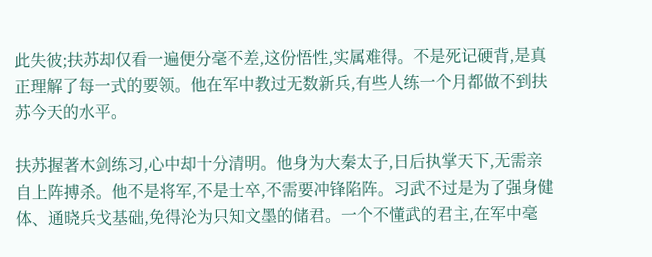此失彼;扶苏却仅看一遍便分毫不差,这份悟性,实属难得。不是死记硬背,是真正理解了每一式的要领。他在军中教过无数新兵,有些人练一个月都做不到扶苏今天的水平。

扶苏握著木剑练习,心中却十分清明。他身为大秦太子,日后执掌天下,无需亲自上阵搏杀。他不是将军,不是士卒,不需要冲锋陷阵。习武不过是为了强身健体、通晓兵戈基础,免得沦为只知文墨的储君。一个不懂武的君主,在军中毫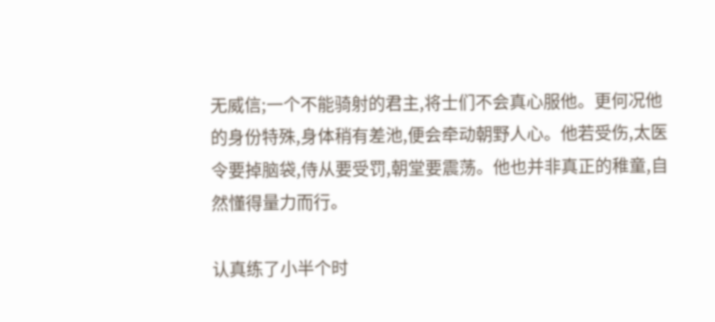无威信;一个不能骑射的君主,将士们不会真心服他。更何况他的身份特殊,身体稍有差池,便会牵动朝野人心。他若受伤,太医令要掉脑袋,侍从要受罚,朝堂要震荡。他也并非真正的稚童,自然懂得量力而行。

认真练了小半个时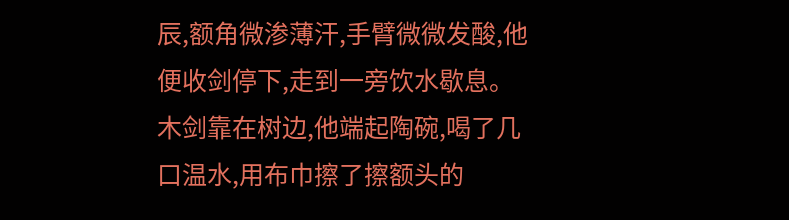辰,额角微渗薄汗,手臂微微发酸,他便收剑停下,走到一旁饮水歇息。木剑靠在树边,他端起陶碗,喝了几口温水,用布巾擦了擦额头的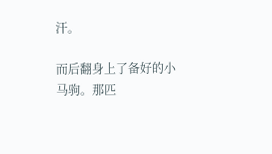汗。

而后翻身上了备好的小马驹。那匹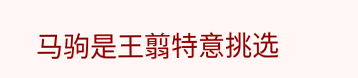马驹是王翦特意挑选